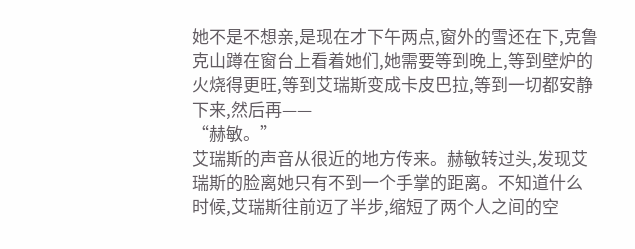她不是不想亲,是现在才下午两点,窗外的雪还在下,克鲁克山蹲在窗台上看着她们,她需要等到晚上,等到壁炉的火烧得更旺,等到艾瑞斯变成卡皮巴拉,等到一切都安静下来,然后再——
“赫敏。”
艾瑞斯的声音从很近的地方传来。赫敏转过头,发现艾瑞斯的脸离她只有不到一个手掌的距离。不知道什么时候,艾瑞斯往前迈了半步,缩短了两个人之间的空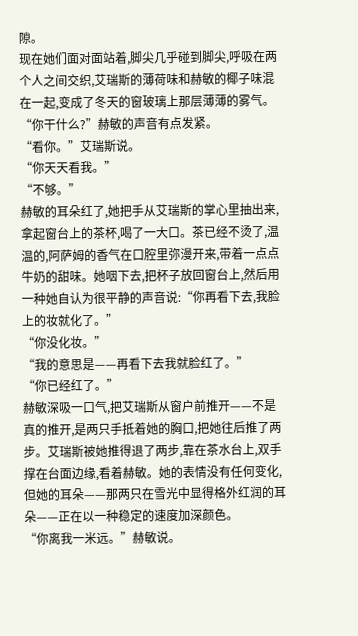隙。
现在她们面对面站着,脚尖几乎碰到脚尖,呼吸在两个人之间交织,艾瑞斯的薄荷味和赫敏的椰子味混在一起,变成了冬天的窗玻璃上那层薄薄的雾气。
“你干什么?”赫敏的声音有点发紧。
“看你。”艾瑞斯说。
“你天天看我。”
“不够。”
赫敏的耳朵红了,她把手从艾瑞斯的掌心里抽出来,拿起窗台上的茶杯,喝了一大口。茶已经不烫了,温温的,阿萨姆的香气在口腔里弥漫开来,带着一点点牛奶的甜味。她咽下去,把杯子放回窗台上,然后用一种她自认为很平静的声音说:“你再看下去,我脸上的妆就化了。”
“你没化妆。”
“我的意思是——再看下去我就脸红了。”
“你已经红了。”
赫敏深吸一口气,把艾瑞斯从窗户前推开——不是真的推开,是两只手抵着她的胸口,把她往后推了两步。艾瑞斯被她推得退了两步,靠在茶水台上,双手撑在台面边缘,看着赫敏。她的表情没有任何变化,但她的耳朵——那两只在雪光中显得格外红润的耳朵——正在以一种稳定的速度加深颜色。
“你离我一米远。”赫敏说。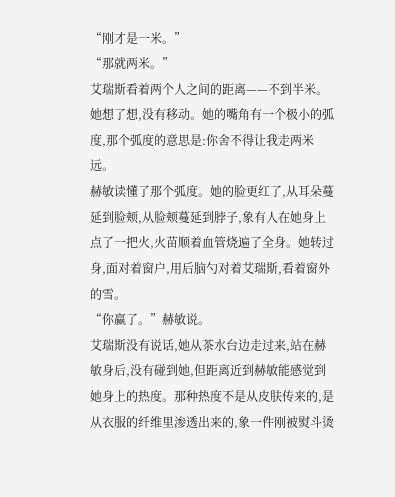“刚才是一米。”
“那就两米。”
艾瑞斯看着两个人之间的距离——不到半米。她想了想,没有移动。她的嘴角有一个极小的弧度,那个弧度的意思是:你舍不得让我走两米远。
赫敏读懂了那个弧度。她的脸更红了,从耳朵蔓延到脸颊,从脸颊蔓延到脖子,象有人在她身上点了一把火,火苗顺着血管烧遍了全身。她转过身,面对着窗户,用后脑勺对着艾瑞斯,看着窗外的雪。
“你赢了。”赫敏说。
艾瑞斯没有说话,她从茶水台边走过来,站在赫敏身后,没有碰到她,但距离近到赫敏能感觉到她身上的热度。那种热度不是从皮肤传来的,是从衣服的纤维里渗透出来的,象一件刚被熨斗烫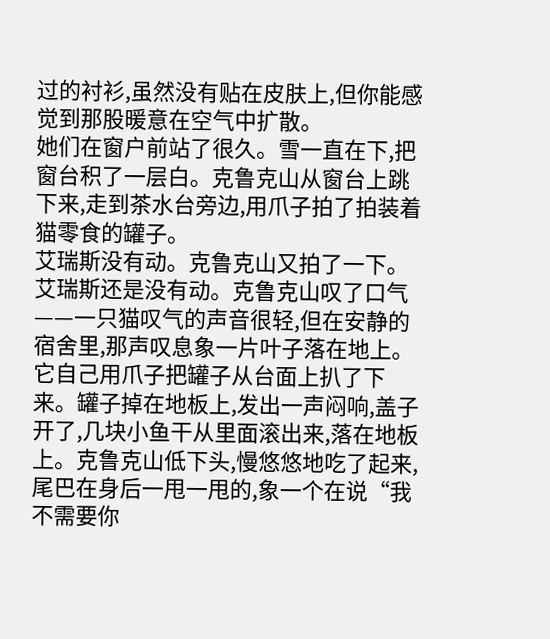过的衬衫,虽然没有贴在皮肤上,但你能感觉到那股暖意在空气中扩散。
她们在窗户前站了很久。雪一直在下,把窗台积了一层白。克鲁克山从窗台上跳下来,走到茶水台旁边,用爪子拍了拍装着猫零食的罐子。
艾瑞斯没有动。克鲁克山又拍了一下。艾瑞斯还是没有动。克鲁克山叹了口气——一只猫叹气的声音很轻,但在安静的宿舍里,那声叹息象一片叶子落在地上。
它自己用爪子把罐子从台面上扒了下来。罐子掉在地板上,发出一声闷响,盖子开了,几块小鱼干从里面滚出来,落在地板上。克鲁克山低下头,慢悠悠地吃了起来,尾巴在身后一甩一甩的,象一个在说“我不需要你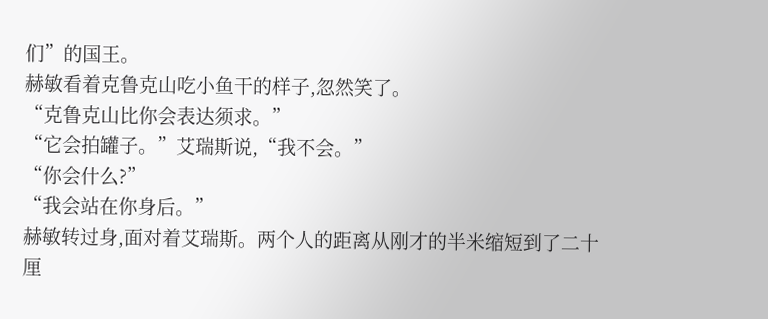们”的国王。
赫敏看着克鲁克山吃小鱼干的样子,忽然笑了。
“克鲁克山比你会表达须求。”
“它会拍罐子。”艾瑞斯说,“我不会。”
“你会什么?”
“我会站在你身后。”
赫敏转过身,面对着艾瑞斯。两个人的距离从刚才的半米缩短到了二十厘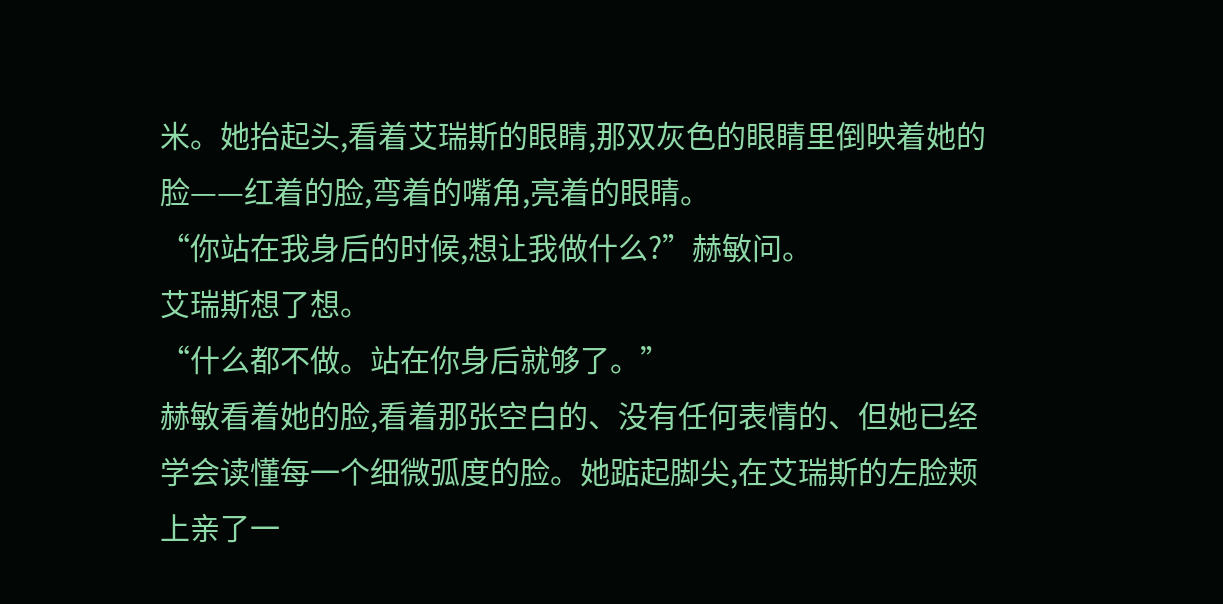米。她抬起头,看着艾瑞斯的眼睛,那双灰色的眼睛里倒映着她的脸——红着的脸,弯着的嘴角,亮着的眼睛。
“你站在我身后的时候,想让我做什么?”赫敏问。
艾瑞斯想了想。
“什么都不做。站在你身后就够了。”
赫敏看着她的脸,看着那张空白的、没有任何表情的、但她已经学会读懂每一个细微弧度的脸。她踮起脚尖,在艾瑞斯的左脸颊上亲了一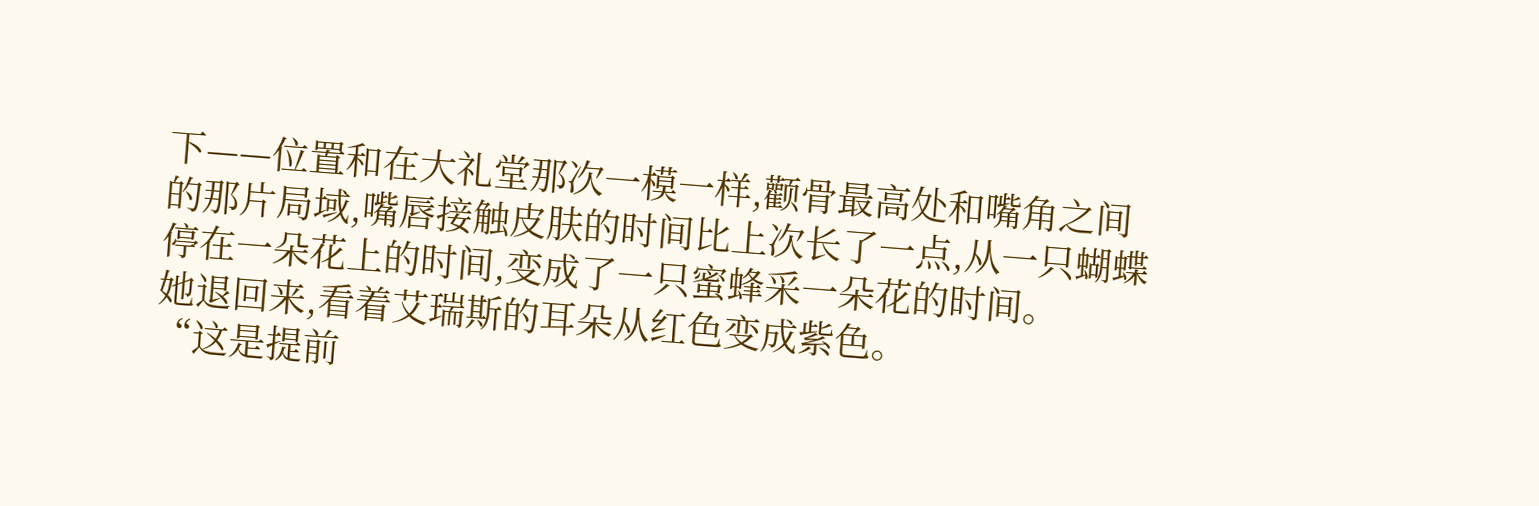下——位置和在大礼堂那次一模一样,颧骨最高处和嘴角之间的那片局域,嘴唇接触皮肤的时间比上次长了一点,从一只蝴蝶停在一朵花上的时间,变成了一只蜜蜂采一朵花的时间。
她退回来,看着艾瑞斯的耳朵从红色变成紫色。
“这是提前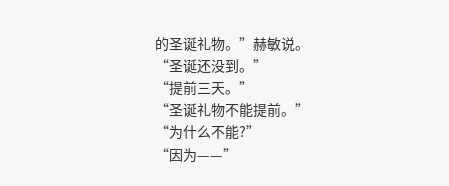的圣诞礼物。”赫敏说。
“圣诞还没到。”
“提前三天。”
“圣诞礼物不能提前。”
“为什么不能?”
“因为——”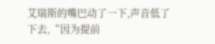艾瑞斯的嘴巴动了一下,声音低了下去,“因为提前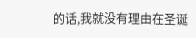的话,我就没有理由在圣诞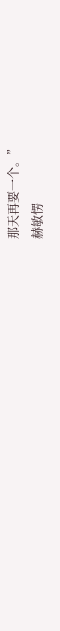那天再要一个。”
赫敏愣